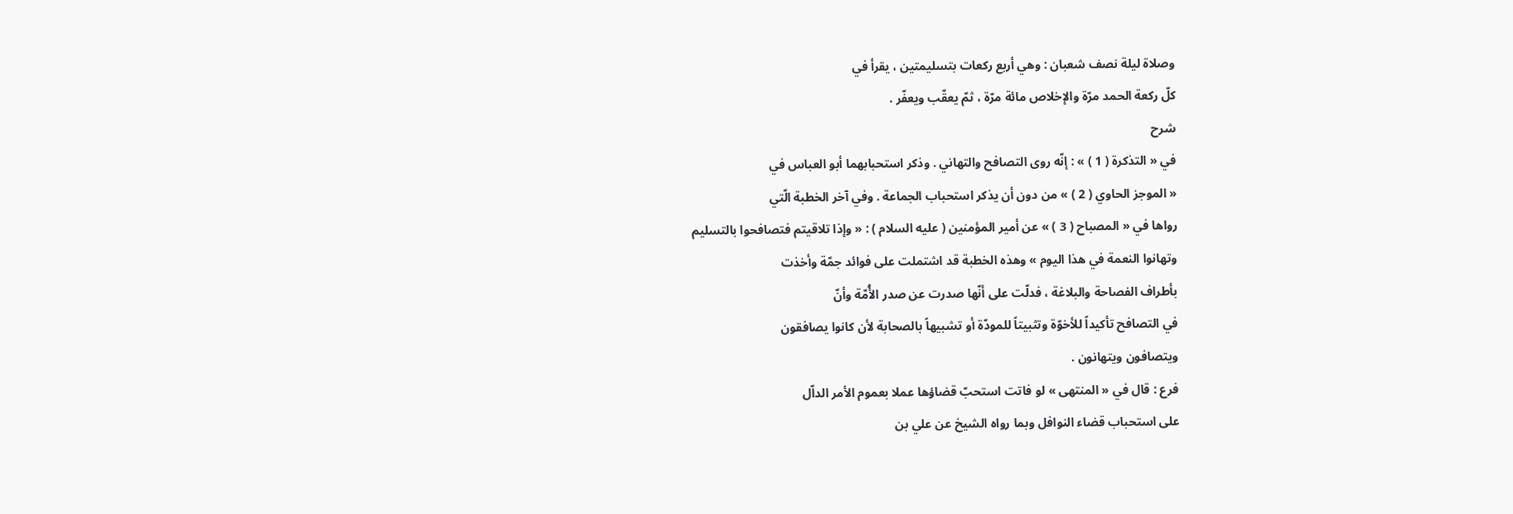وصلاة ليلة نصف شعبان : وهي أربع ركعات بتسليمتين ، يقرأ في
كلّ ركعة الحمد مرّة والإخلاص مائة مرّة ، ثمّ يعقّب ويعفّر .
شرح
في « التذكرة ( 1 ) » : إنّه روى التصافح والتهاني . وذكر استحبابهما أبو العباس في
« الموجز الحاوي ( 2 ) » من دون أن يذكر استحباب الجماعة . وفي آخر الخطبة الّتي
رواها في « المصباح ( 3 ) » عن أمير المؤمنين ( عليه السلام ) : « وإذا تلاقيتم فتصافحوا بالتسليم
وتهانوا النعمة في هذا اليوم » وهذه الخطبة قد اشتملت على فوائد جمّة وأخذت
بأطراف الفصاحة والبلاغة ، فدلّت على أنّها صدرت عن صدر الأُمّة وأنّ
في التصافح تأكيداً للأخوّة وتثبيتاً للمودّة أو تشبيهاً بالصحابة لأن كانوا يصافقون
ويتصافون ويتهانون .
فرع : قال في « المنتهى » لو فاتت استحبّ قضاؤها عملا بعموم الأمر الداّل
على استحباب قضاء النوافل وبما رواه الشيخ عن علي بن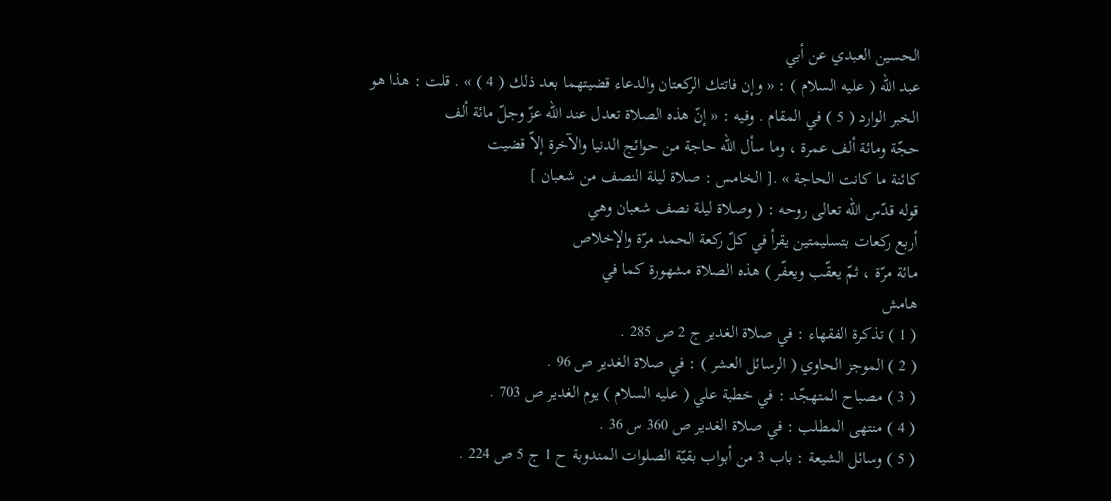الحسين العبدي عن أبي
عبد الله ( عليه السلام ) : « وإن فاتتك الركعتان والدعاء قضيتهما بعد ذلك ( 4 ) » . قلت : هذا هو
الخبر الوارد ( 5 ) في المقام . وفيه : « إنّ هذه الصلاة تعدل عند الله عزّ وجلّ مائة ألف
حجّة ومائة ألف عمرة ، وما سأل الله حاجة من حوائج الدنيا والآخرة إلاّ قضيت
كائنة ما كانت الحاجة » .[ الخامس : صلاة ليلة النصف من شعبان ]
قوله قدّس الله تعالى روحه : ( وصلاة ليلة نصف شعبان وهي
أربع ركعات بتسليمتين يقرأ في كلّ ركعة الحمد مرّة والإخلاص
مائة مرّة ، ثمّ يعقّب ويعفّر ) هذه الصلاة مشهورة كما في
هامش
( 1 ) تذكرة الفقهاء : في صلاة الغدير ج 2 ص 285 .
( 2 ) الموجز الحاوي ( الرسائل العشر ) : في صلاة الغدير ص 96 .
( 3 ) مصباح المتهجّد : في خطبة علي ( عليه السلام ) يوم الغدير ص 703 .
( 4 ) منتهى المطلب : في صلاة الغدير ص 360 س 36 .
( 5 ) وسائل الشيعة : باب 3 من أبواب بقيّة الصلوات المندوبة ح 1 ج 5 ص 224 .